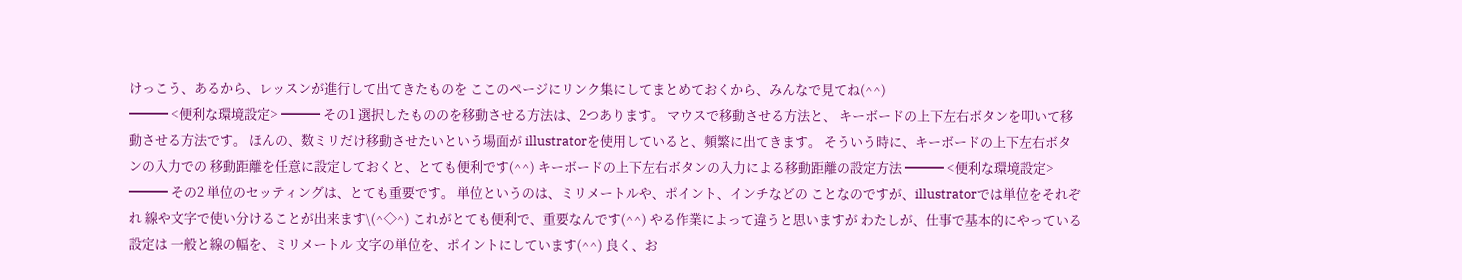けっこう、あるから、レッスンが進行して出てきたものを ここのページにリンク集にしてまとめておくから、みんなで見てね(^^)
━━━ <便利な環境設定> ━━━ その1 選択したもののを移動させる方法は、2つあります。 マウスで移動させる方法と、 キーボードの上下左右ボタンを叩いて移動させる方法です。 ほんの、数ミリだけ移動させたいという場面が illustratorを使用していると、頻繁に出てきます。 そういう時に、キーボードの上下左右ボタンの入力での 移動距離を任意に設定しておくと、とても便利です(^^) キーボードの上下左右ボタンの入力による移動距離の設定方法 ━━━ <便利な環境設定> ━━━ その2 単位のセッティングは、とても重要です。 単位というのは、ミリメートルや、ポイント、インチなどの ことなのですが、illustratorでは単位をそれぞれ 線や文字で使い分けることが出来ます\(^◇^) これがとても便利で、重要なんです(^^) やる作業によって違うと思いますが わたしが、仕事で基本的にやっている設定は 一般と線の幅を、ミリメートル 文字の単位を、ポイントにしています(^^) 良く、お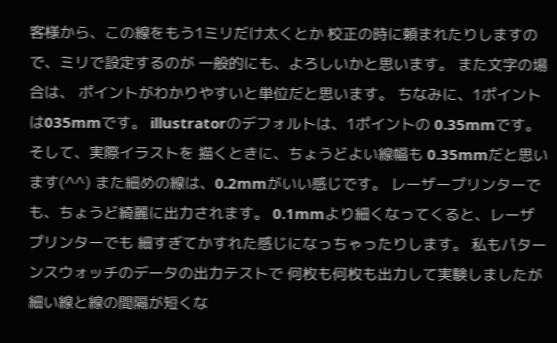客様から、この線をもう1ミリだけ太くとか 校正の時に頼まれたりしますので、ミリで設定するのが 一般的にも、よろしいかと思います。 また文字の場合は、 ポイントがわかりやすいと単位だと思います。 ちなみに、1ポイントは035mmです。 illustratorのデフォルトは、1ポイントの 0.35mmです。そして、実際イラストを 描くときに、ちょうどよい線幅も 0.35mmだと思います(^^) また細めの線は、0.2mmがいい感じです。 レーザープリンターでも、ちょうど綺麗に出力されます。 0.1mmより細くなってくると、レーザプリンターでも 細すぎてかすれた感じになっちゃったりします。 私もパターンスウォッチのデータの出力テストで 何枚も何枚も出力して実験しましたが 細い線と線の間隔が短くな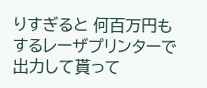りすぎると 何百万円もするレーザプリンターで 出力して貰って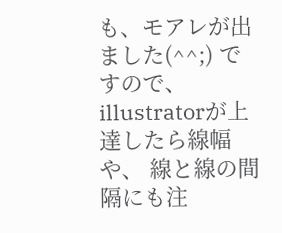も、モアレが出ました(^^;) ですので、illustratorが上達したら線幅や、 線と線の間隔にも注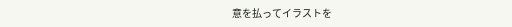意を払ってイラストを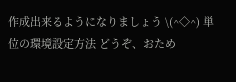作成出来るようになりましょう \(^◇^) 単位の環境設定方法 どうぞ、おため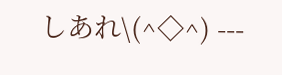しあれ\(^◇^) ---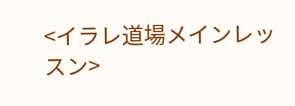<イラレ道場メインレッスン>